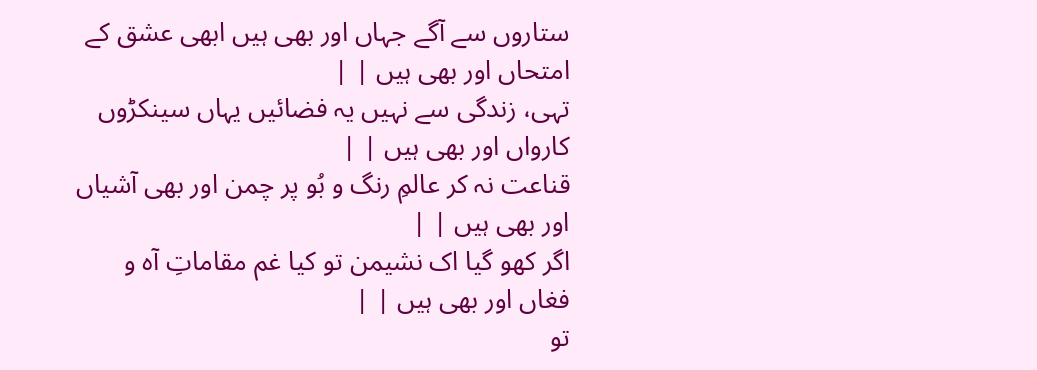ستاروں سے آگے جہاں اور بھی ہیں ابھی عشق کے امتحاں اور بھی ہیں | |
تہی، زندگی سے نہیں یہ فضائیں یہاں سینکڑوں کارواں اور بھی ہیں | |
قناعت نہ کر عالمِ رنگ و بُو پر چمن اور بھی آشیاں اور بھی ہیں | |
اگر کھو گیا اک نشیمن تو کیا غم مقاماتِ آہ و فغاں اور بھی ہیں | |
تو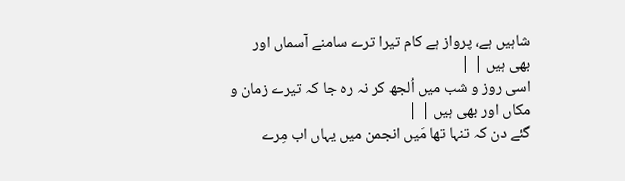شاہیں ہے، پرواز ہے کام تیرا ترے سامنے آسماں اور بھی ہیں | |
اسی روز و شب میں اُلجھ کر نہ رہ جا کہ تیرے زمان و مکاں اور بھی ہیں | |
گئے دن کہ تنہا تھا مَیں انجمن میں یہاں اب مِرے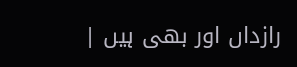رازداں اور بھی ہیں |